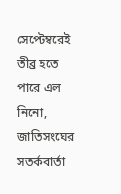সেপ্টেম্বরেই তীব্র হতে পারে এল নিনো, জাতিসংঘের সতর্কবার্তা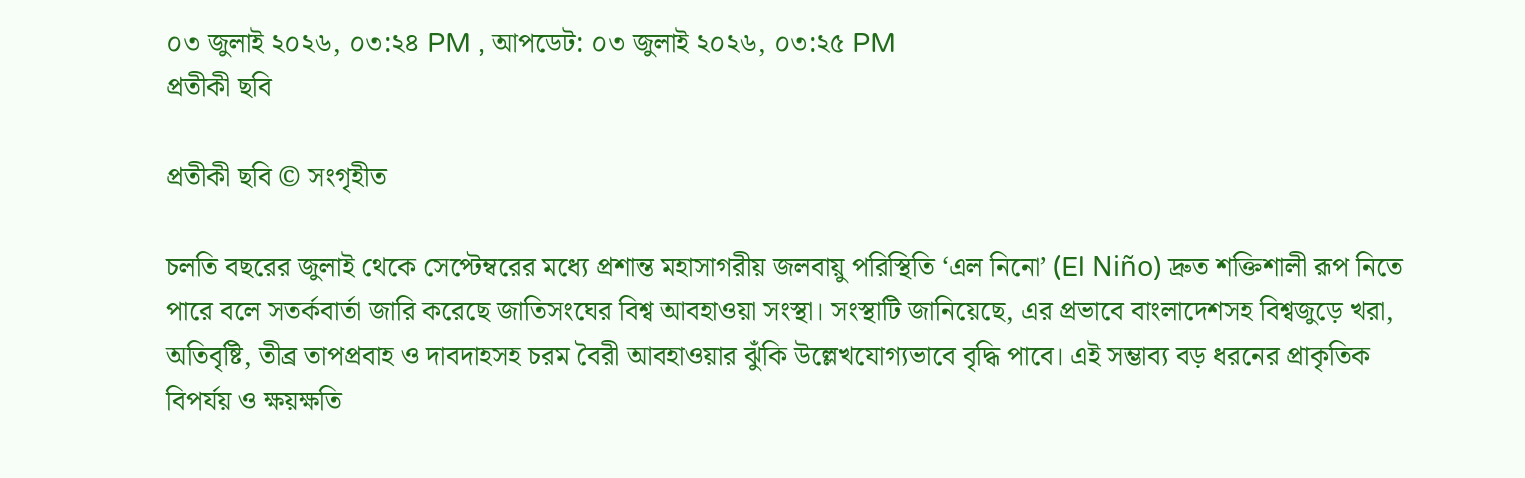০৩ জুলাই ২০২৬, ০৩:২৪ PM , আপডেট: ০৩ জুলাই ২০২৬, ০৩:২৫ PM
প্রতীকী ছবি

প্রতীকী ছবি © সংগৃহীত

চলতি বছরের জুলাই থেকে সেপ্টেম্বরের মধ্যে প্রশান্ত মহাসাগরীয় জলবায়ু পরিস্থিতি ‘এল নিনো’ (El Niño) দ্রুত শক্তিশালী রূপ নিতে পারে বলে সতর্কবার্তা জারি করেছে জাতিসংঘের বিশ্ব আবহাওয়া সংস্থা। সংস্থাটি জানিয়েছে, এর প্রভাবে বাংলাদেশসহ বিশ্বজুড়ে খরা, অতিবৃষ্টি, তীব্র তাপপ্রবাহ ও দাবদাহসহ চরম বৈরী আবহাওয়ার ঝুঁকি উল্লেখযোগ্যভাবে বৃদ্ধি পাবে। এই সম্ভাব্য বড় ধরনের প্রাকৃতিক বিপর্যয় ও ক্ষয়ক্ষতি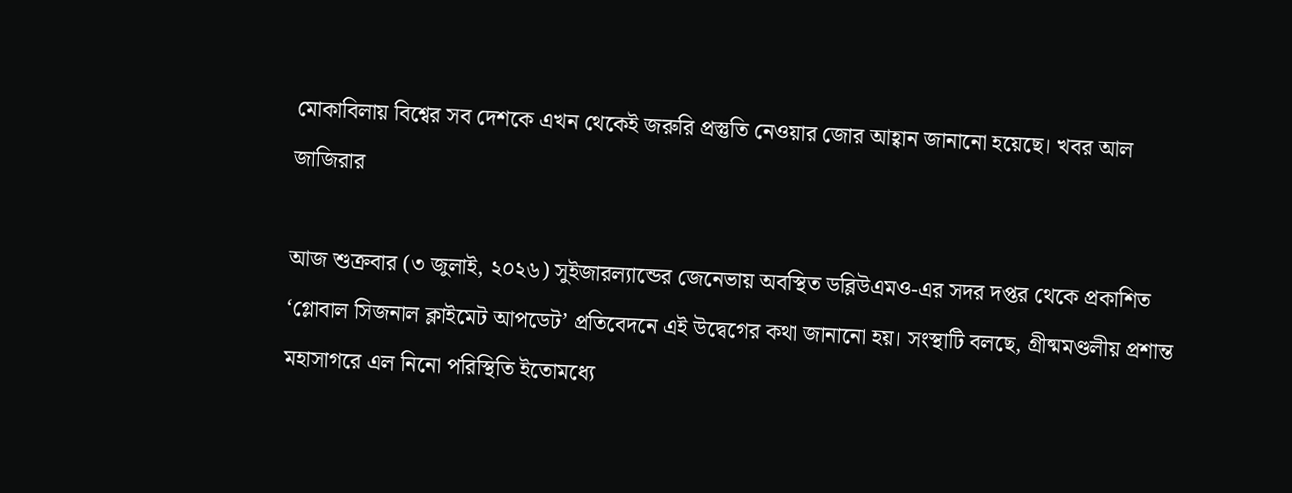মোকাবিলায় বিশ্বের সব দেশকে এখন থেকেই জরুরি প্রস্তুতি নেওয়ার জোর আহ্বান জানানো হয়েছে। খবর আল জাজিরার

আজ শুক্রবার (৩ জুলাই, ২০২৬) সুইজারল্যান্ডের জেনেভায় অবস্থিত ডব্লিউএমও-এর সদর দপ্তর থেকে প্রকাশিত ‘গ্লোবাল সিজনাল ক্লাইমেট আপডেট’ প্রতিবেদনে এই উদ্বেগের কথা জানানো হয়। সংস্থাটি বলছে, গ্রীষ্মমণ্ডলীয় প্রশান্ত মহাসাগরে এল নিনো পরিস্থিতি ইতোমধ্যে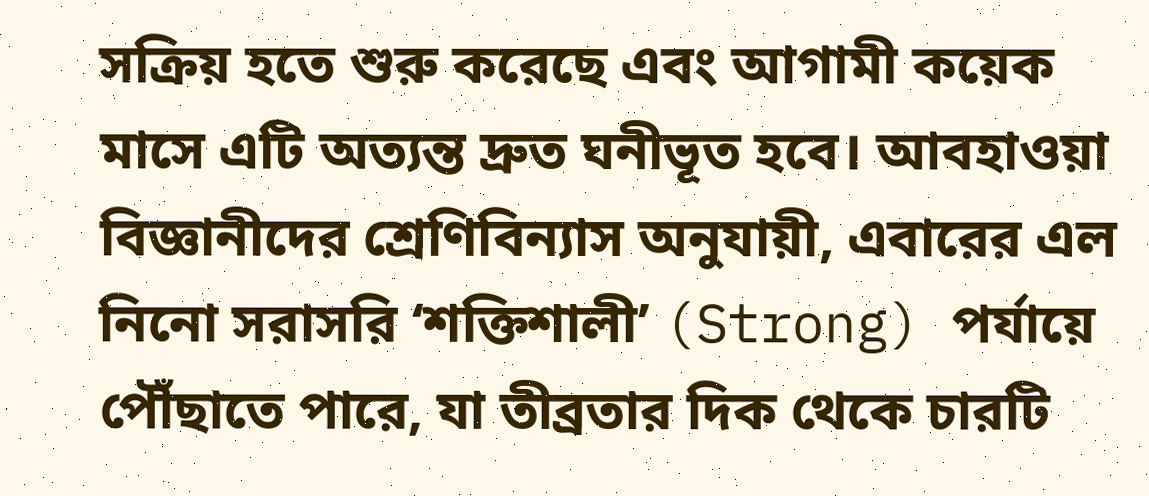সক্রিয় হতে শুরু করেছে এবং আগামী কয়েক মাসে এটি অত্যন্ত দ্রুত ঘনীভূত হবে। আবহাওয়া বিজ্ঞানীদের শ্রেণিবিন্যাস অনুযায়ী, এবারের এল নিনো সরাসরি ‘শক্তিশালী’ (Strong) পর্যায়ে পৌঁছাতে পারে, যা তীব্রতার দিক থেকে চারটি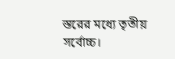স্তরের মধ্যে তৃতীয় সর্বোচ্চ।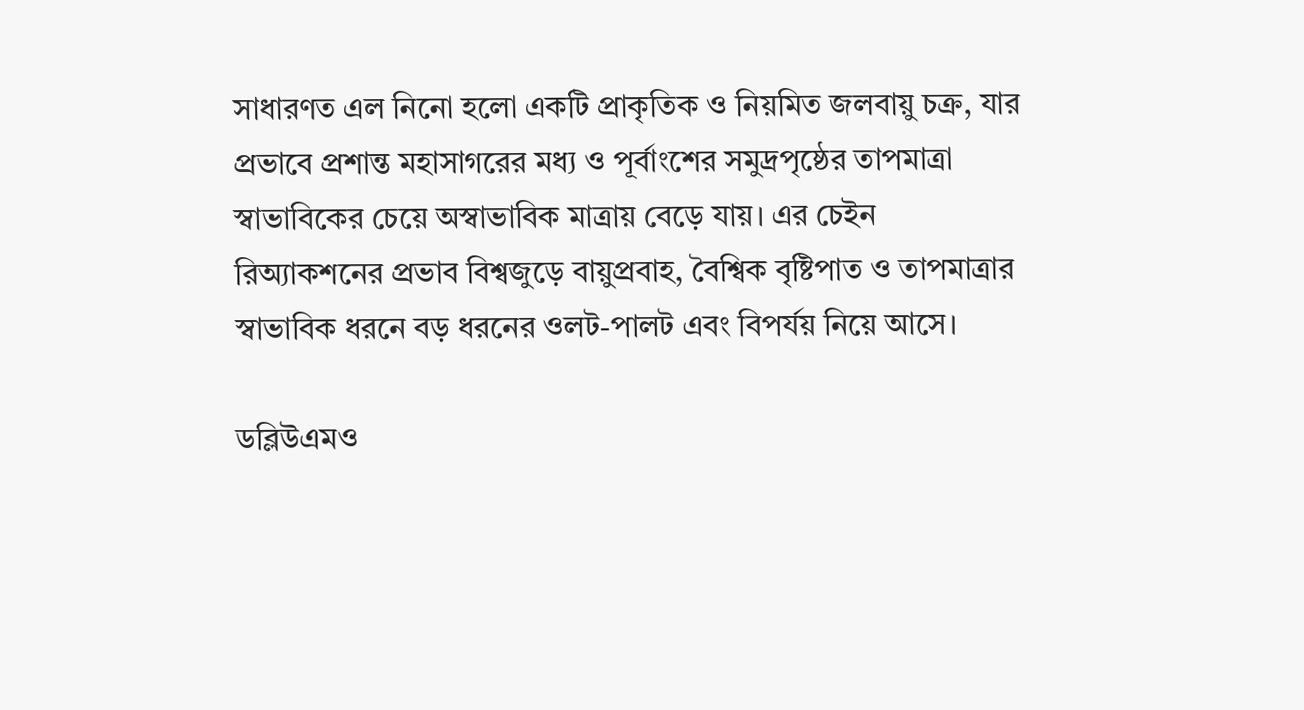সাধারণত এল নিনো হলো একটি প্রাকৃতিক ও নিয়মিত জলবায়ু চক্র, যার প্রভাবে প্রশান্ত মহাসাগরের মধ্য ও পূর্বাংশের সমুদ্রপৃষ্ঠের তাপমাত্রা স্বাভাবিকের চেয়ে অস্বাভাবিক মাত্রায় বেড়ে যায়। এর চেইন রিঅ্যাকশনের প্রভাব বিশ্বজুড়ে বায়ুপ্রবাহ, বৈশ্বিক বৃষ্টিপাত ও তাপমাত্রার স্বাভাবিক ধরনে বড় ধরনের ওলট-পালট এবং বিপর্যয় নিয়ে আসে।

ডব্লিউএমও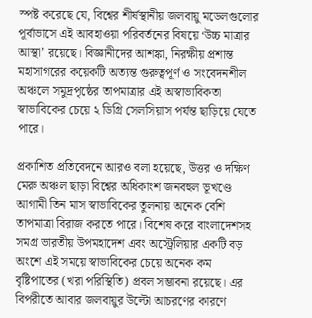স্পষ্ট করেছে যে, বিশ্বের শীর্ষস্থানীয় জলবায়ু মডেলগুলোর পূর্বাভাসে এই আবহাওয়া পরিবর্তনের বিষয়ে ‘উচ্চ মাত্রার আস্থা’ রয়েছে। বিজ্ঞানীদের আশঙ্কা, নিরক্ষীয় প্রশান্ত মহাসাগরের কয়েকটি অত্যন্ত গুরুত্বপূর্ণ ও সংবেদনশীল অঞ্চলে সমুদ্রপৃষ্ঠের তাপমাত্রার এই অস্বাভাবিকতা স্বাভাবিকের চেয়ে ২ ডিগ্রি সেলসিয়াস পর্যন্ত ছাড়িয়ে যেতে পারে।

প্রকাশিত প্রতিবেদনে আরও বলা হয়েছে, উত্তর ও দক্ষিণ মেরু অঞ্চল ছাড়া বিশ্বের অধিকাংশ জনবহুল ভূখণ্ডে আগামী তিন মাস স্বাভাবিকের তুলনায় অনেক বেশি তাপমাত্রা বিরাজ করতে পারে। বিশেষ করে বাংলাদেশসহ সমগ্র ভারতীয় উপমহাদেশ এবং অস্ট্রেলিয়ার একটি বড় অংশে এই সময়ে স্বাভাবিকের চেয়ে অনেক কম বৃষ্টিপাতের (খরা পরিস্থিতি) প্রবল সম্ভাবনা রয়েছে। এর বিপরীতে আবার জলবায়ুর উল্টো আচরণের কারণে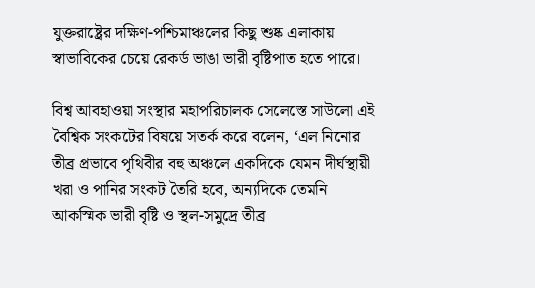যুক্তরাষ্ট্রের দক্ষিণ-পশ্চিমাঞ্চলের কিছু শুষ্ক এলাকায় স্বাভাবিকের চেয়ে রেকর্ড ভাঙা ভারী বৃষ্টিপাত হতে পারে।

বিশ্ব আবহাওয়া সংস্থার মহাপরিচালক সেলেস্তে সাউলো এই বৈশ্বিক সংকটের বিষয়ে সতর্ক করে বলেন, ‘এল নিনোর তীব্র প্রভাবে পৃথিবীর বহু অঞ্চলে একদিকে যেমন দীর্ঘস্থায়ী খরা ও পানির সংকট তৈরি হবে, অন্যদিকে তেমনি আকস্মিক ভারী বৃষ্টি ও স্থল-সমুদ্রে তীব্র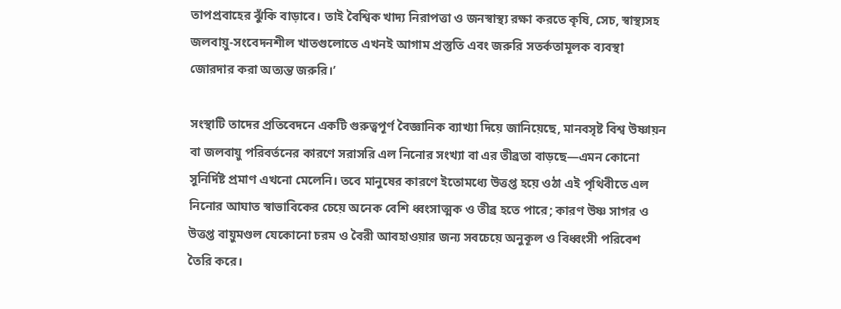তাপপ্রবাহের ঝুঁকি বাড়াবে। তাই বৈশ্বিক খাদ্য নিরাপত্তা ও জনস্বাস্থ্য রক্ষা করতে কৃষি, সেচ, স্বাস্থ্যসহ জলবায়ু-সংবেদনশীল খাতগুলোতে এখনই আগাম প্রস্তুতি এবং জরুরি সতর্কতামূলক ব্যবস্থা জোরদার করা অত্যন্ত জরুরি।’

সংস্থাটি তাদের প্রতিবেদনে একটি গুরুত্বপূর্ণ বৈজ্ঞানিক ব্যাখ্যা দিয়ে জানিয়েছে, মানবসৃষ্ট বিশ্ব উষ্ণায়ন বা জলবায়ু পরিবর্তনের কারণে সরাসরি এল নিনোর সংখ্যা বা এর তীব্রতা বাড়ছে—এমন কোনো সুনির্দিষ্ট প্রমাণ এখনো মেলেনি। তবে মানুষের কারণে ইতোমধ্যে উত্তপ্ত হয়ে ওঠা এই পৃথিবীতে এল নিনোর আঘাত স্বাভাবিকের চেয়ে অনেক বেশি ধ্বংসাত্মক ও তীব্র হতে পারে; কারণ উষ্ণ সাগর ও উত্তপ্ত বায়ুমণ্ডল যেকোনো চরম ও বৈরী আবহাওয়ার জন্য সবচেয়ে অনুকূল ও বিধ্বংসী পরিবেশ তৈরি করে।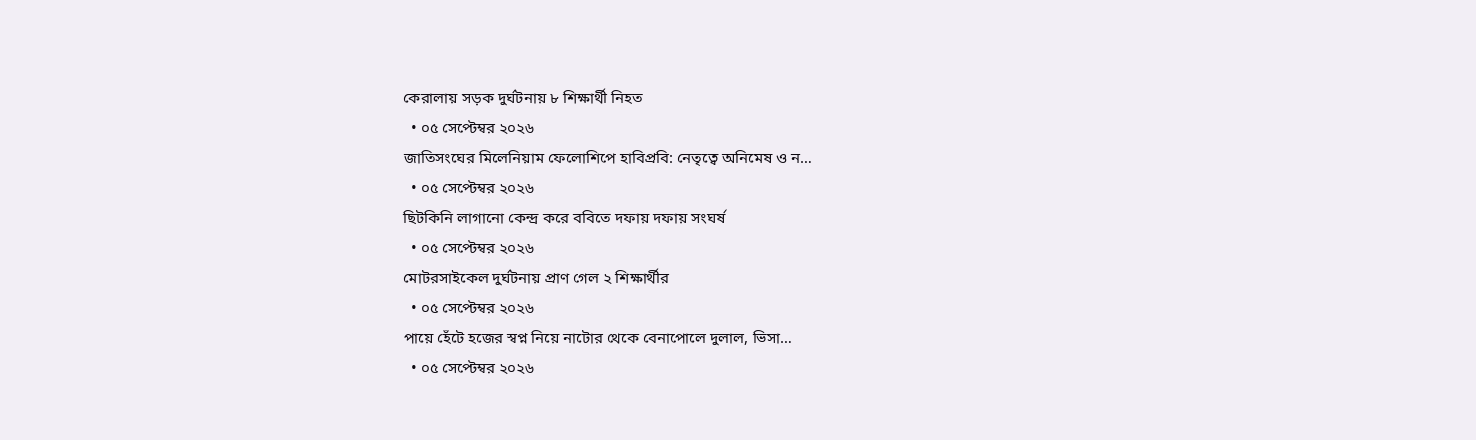কেরালায় সড়ক দুর্ঘটনায় ৮ শিক্ষার্থী নিহত
  • ০৫ সেপ্টেম্বর ২০২৬
জাতিসংঘের মিলেনিয়াম ফেলোশিপে হাবিপ্রবি: নেতৃত্বে অনিমেষ ও ন…
  • ০৫ সেপ্টেম্বর ২০২৬
ছিটকিনি লাগানো কেন্দ্র করে ববিতে দফায় দফায় সংঘর্ষ
  • ০৫ সেপ্টেম্বর ২০২৬
মোটরসাইকেল দুর্ঘটনায় প্রাণ গেল ২ শিক্ষার্থীর
  • ০৫ সেপ্টেম্বর ২০২৬
পায়ে হেঁটে হজের স্বপ্ন নিয়ে নাটোর থেকে বেনাপোলে দুলাল, ভিসা…
  • ০৫ সেপ্টেম্বর ২০২৬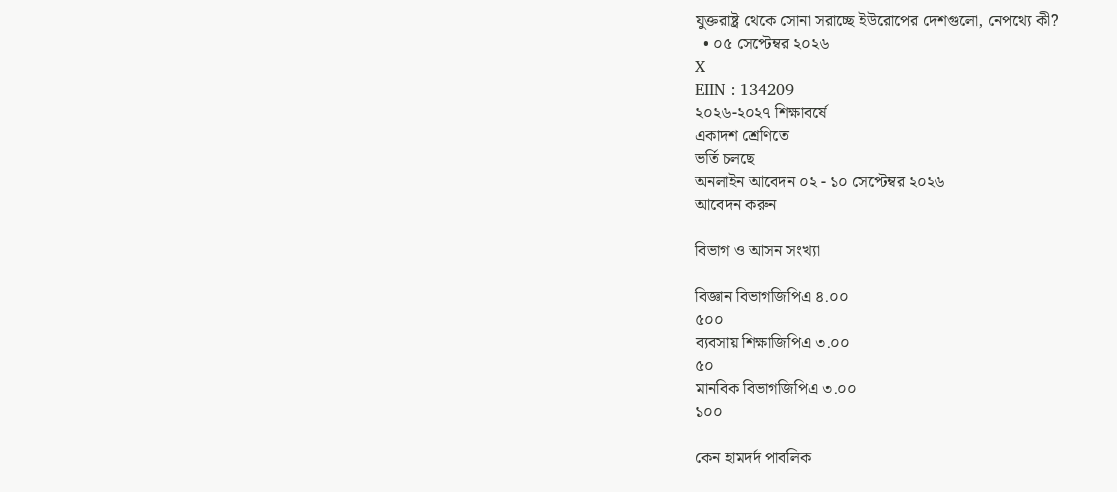যুক্তরাষ্ট্র থেকে সোনা সরাচ্ছে ইউরোপের দেশগুলো, নেপথ্যে কী?
  • ০৫ সেপ্টেম্বর ২০২৬
X
EIIN : 134209
২০২৬-২০২৭ শিক্ষাবর্ষে
একাদশ শ্রেণিতে
ভর্তি চলছে
অনলাইন আবেদন ০২ - ১০ সেপ্টেম্বর ২০২৬
আবেদন করুন

বিভাগ ও আসন সংখ্যা

বিজ্ঞান বিভাগজিপিএ ৪.০০
৫০০
ব্যবসায় শিক্ষাজিপিএ ৩.০০
৫০
মানবিক বিভাগজিপিএ ৩.০০
১০০

কেন হামদর্দ পাবলিক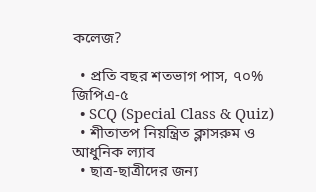কলেজ?

  • প্রতি বছর শতভাগ পাস, ৭০% জিপিএ-৫
  • SCQ (Special Class & Quiz)
  • শীতাতপ নিয়ন্ত্রিত ক্লাসরুম ও আধুনিক ল্যাব
  • ছাত্র-ছাত্রীদের জন্য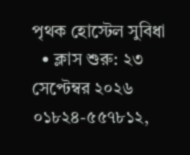পৃথক হোস্টেল সুবিধা
  • ক্লাস শুরু: ২৩ সেপ্টেম্বর ২০২৬
০১৮২৪-৫৫৭৮১২,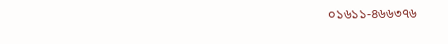০১৬১১-৪৬৬৩৭৬